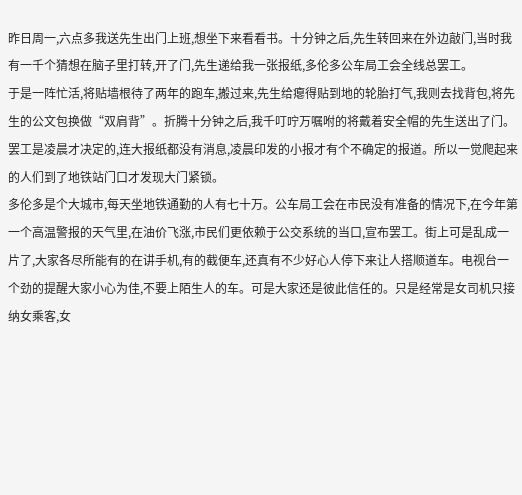昨日周一,六点多我送先生出门上班,想坐下来看看书。十分钟之后,先生转回来在外边敲门,当时我有一千个猜想在脑子里打转,开了门,先生递给我一张报纸,多伦多公车局工会全线总罢工。
于是一阵忙活,将贴墙根待了两年的跑车,搬过来,先生给瘪得贴到地的轮胎打气,我则去找背包,将先生的公文包换做“双肩背”。折腾十分钟之后,我千叮咛万嘱咐的将戴着安全帽的先生送出了门。
罢工是凌晨才决定的,连大报纸都没有消息,凌晨印发的小报才有个不确定的报道。所以一觉爬起来的人们到了地铁站门口才发现大门紧锁。
多伦多是个大城市,每天坐地铁通勤的人有七十万。公车局工会在市民没有准备的情况下,在今年第一个高温警报的天气里,在油价飞涨,市民们更依赖于公交系统的当口,宣布罢工。街上可是乱成一片了,大家各尽所能有的在讲手机,有的截便车,还真有不少好心人停下来让人搭顺道车。电视台一个劲的提醒大家小心为佳,不要上陌生人的车。可是大家还是彼此信任的。只是经常是女司机只接纳女乘客,女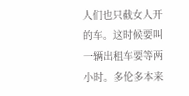人们也只截女人开的车。这时候要叫一辆出租车要等两小时。多伦多本来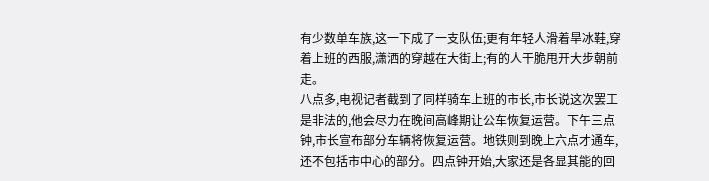有少数单车族,这一下成了一支队伍;更有年轻人滑着旱冰鞋,穿着上班的西服,潇洒的穿越在大街上;有的人干脆甩开大步朝前走。
八点多,电视记者截到了同样骑车上班的市长,市长说这次罢工是非法的,他会尽力在晚间高峰期让公车恢复运营。下午三点钟,市长宣布部分车辆将恢复运营。地铁则到晚上六点才通车,还不包括市中心的部分。四点钟开始,大家还是各显其能的回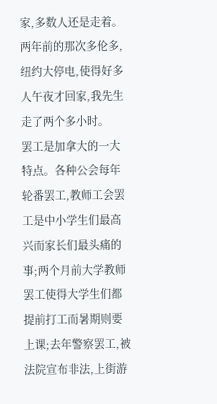家,多数人还是走着。两年前的那次多伦多,纽约大停电,使得好多人午夜才回家,我先生走了两个多小时。
罢工是加拿大的一大特点。各种公会每年轮番罢工,教师工会罢工是中小学生们最高兴而家长们最头痛的事;两个月前大学教师罢工使得大学生们都提前打工而暑期则要上课;去年警察罢工,被法院宣布非法,上街游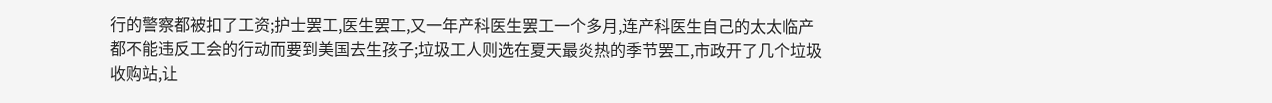行的警察都被扣了工资;护士罢工,医生罢工,又一年产科医生罢工一个多月,连产科医生自己的太太临产都不能违反工会的行动而要到美国去生孩子;垃圾工人则选在夏天最炎热的季节罢工,市政开了几个垃圾收购站,让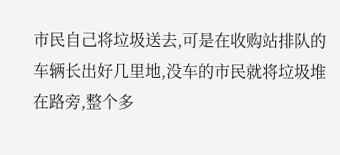市民自己将垃圾送去,可是在收购站排队的车辆长出好几里地,没车的市民就将垃圾堆在路旁,整个多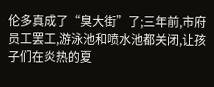伦多真成了“臭大街”了;三年前,市府员工罢工,游泳池和喷水池都关闭,让孩子们在炎热的夏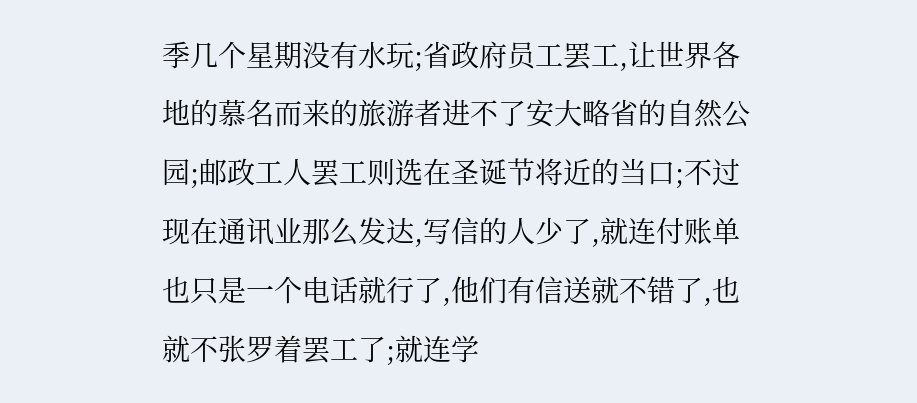季几个星期没有水玩;省政府员工罢工,让世界各地的慕名而来的旅游者进不了安大略省的自然公园;邮政工人罢工则选在圣诞节将近的当口;不过现在通讯业那么发达,写信的人少了,就连付账单也只是一个电话就行了,他们有信送就不错了,也就不张罗着罢工了;就连学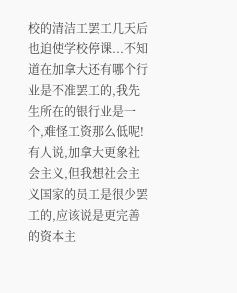校的清洁工罢工几天后也迫使学校停课...不知道在加拿大还有哪个行业是不准罢工的,我先生所在的银行业是一个,难怪工资那么低呢!
有人说,加拿大更象社会主义,但我想社会主义国家的员工是很少罢工的,应该说是更完善的资本主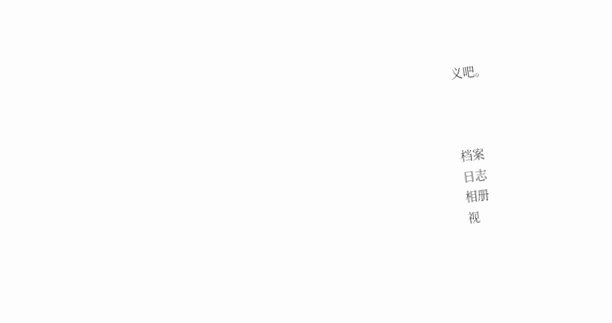义吧。



档案
日志
相册
视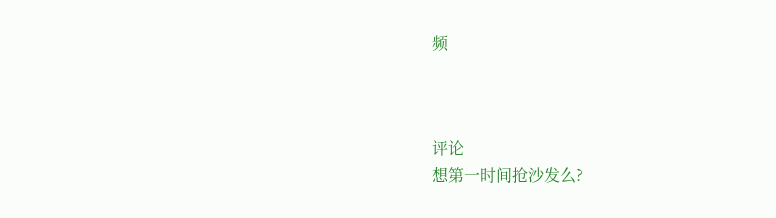频



评论
想第一时间抢沙发么?